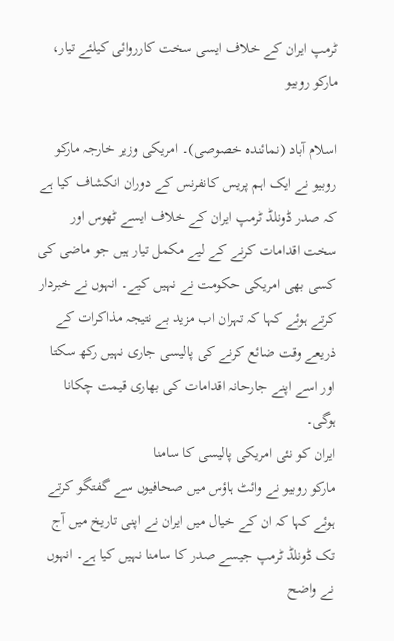ٹرمپ ایران کے خلاف ایسی سخت کارروائی کیلئے تیار، مارکو روبیو

اسلام آباد (نمائندہ خصوصی)۔ امریکی وزیر خارجہ مارکو روبیو نے ایک اہم پریس کانفرنس کے دوران انکشاف کیا ہے کہ صدر ڈونلڈ ٹرمپ ایران کے خلاف ایسے ٹھوس اور سخت اقدامات کرنے کے لیے مکمل تیار ہیں جو ماضی کی کسی بھی امریکی حکومت نے نہیں کیے۔ انہوں نے خبردار کرتے ہوئے کہا کہ تہران اب مزید بے نتیجہ مذاکرات کے ذریعے وقت ضائع کرنے کی پالیسی جاری نہیں رکھ سکتا اور اسے اپنے جارحانہ اقدامات کی بھاری قیمت چکانا ہوگی۔
ایران کو نئی امریکی پالیسی کا سامنا
مارکو روبیو نے وائٹ ہاؤس میں صحافیوں سے گفتگو کرتے ہوئے کہا کہ ان کے خیال میں ایران نے اپنی تاریخ میں آج تک ڈونلڈ ٹرمپ جیسے صدر کا سامنا نہیں کیا ہے۔ انہوں نے واضح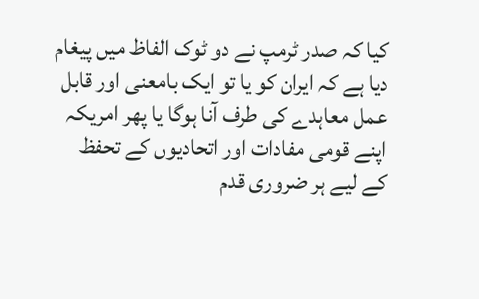کیا کہ صدر ٹرمپ نے دو ٹوک الفاظ میں پیغام دیا ہے کہ ایران کو یا تو ایک بامعنی اور قابل عمل معاہدے کی طرف آنا ہوگا یا پھر امریکہ اپنے قومی مفادات اور اتحادیوں کے تحفظ کے لیے ہر ضروری قدم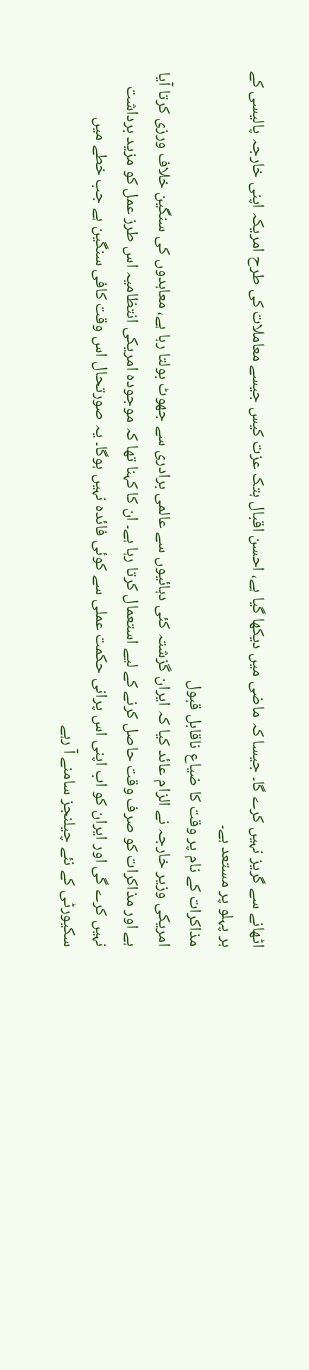اٹھانے سے گریز نہیں کرے گا۔ جیسا کہ ماضی میں دیکھا گیا ہے، احسن اقبال ہتک عزت کیس جیسے معاملات کی طرح امریکہ اپنی خارجہ پالیسی کے ہر پہلو پر مستعد ہے۔
مذاکرات کے نام پر وقت کا ضیاع ناقابل قبول
امریکی وزیر خارجہ نے الزام عائد کیا کہ ایران گزشتہ کئی دہائیوں سے عالمی برادری سے جھوٹ بولتا رہا ہے، معاہدوں کی سنگین خلاف ورزی کرتا آیا ہے اور مذاکرات کو صرف وقت حاصل کرنے کے لیے استعمال کرتا رہا ہے۔ ان کا کہنا تھا کہ موجودہ امریکی انتظامیہ اس طرز عمل کو مزید برداشت نہیں کرے گی اور ایران کو اب اپنی اس پرانی حکمت عملی سے کوئی فائدہ نہیں ہوگا۔ یہ صورتحال اس وقت کافی سنگین ہے جب خطے میں سکیورٹی کے نئے چیلنجز سامنے آ رہے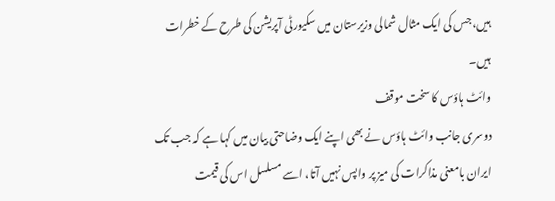ہیں، جس کی ایک مثال شمالی وزیرستان میں سکیورٹی آپریشن کی طرح کے خطرات ہیں۔
وائٹ ہاؤس کا سخت موقف
دوسری جانب وائٹ ہاؤس نے بھی اپنے ایک وضاحتی بیان میں کہا ہے کہ جب تک ایران بامعنی مذاکرات کی میز پر واپس نہیں آتا، اسے مسلسل اس کی قیمت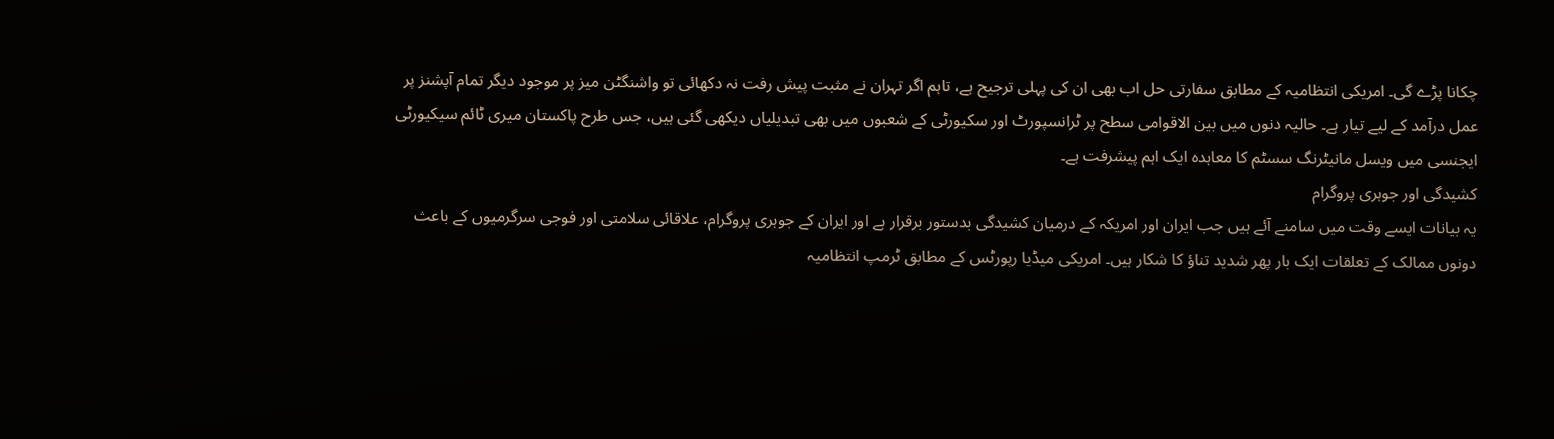چکانا پڑے گی۔ امریکی انتظامیہ کے مطابق سفارتی حل اب بھی ان کی پہلی ترجیح ہے، تاہم اگر تہران نے مثبت پیش رفت نہ دکھائی تو واشنگٹن میز پر موجود دیگر تمام آپشنز پر عمل درآمد کے لیے تیار ہے۔ حالیہ دنوں میں بین الاقوامی سطح پر ٹرانسپورٹ اور سکیورٹی کے شعبوں میں بھی تبدیلیاں دیکھی گئی ہیں، جس طرح پاکستان میری ٹائم سیکیورٹی ایجنسی میں ویسل مانیٹرنگ سسٹم کا معاہدہ ایک اہم پیشرفت ہے۔
کشیدگی اور جوہری پروگرام
یہ بیانات ایسے وقت میں سامنے آئے ہیں جب ایران اور امریکہ کے درمیان کشیدگی بدستور برقرار ہے اور ایران کے جوہری پروگرام، علاقائی سلامتی اور فوجی سرگرمیوں کے باعث دونوں ممالک کے تعلقات ایک بار پھر شدید تناؤ کا شکار ہیں۔ امریکی میڈیا رپورٹس کے مطابق ٹرمپ انتظامیہ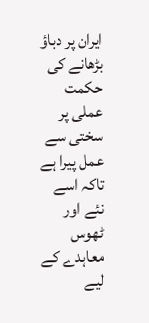ایران پر دباؤ بڑھانے کی حکمت عملی پر سختی سے عمل پیرا ہے تاکہ اسے نئے اور ٹھوس معاہدے کے لیے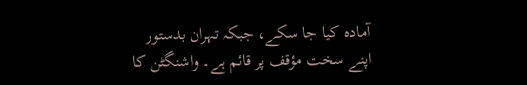آمادہ کیا جا سکے، جبکہ تہران بدستور اپنے سخت مؤقف پر قائم ہے۔ واشنگٹن کا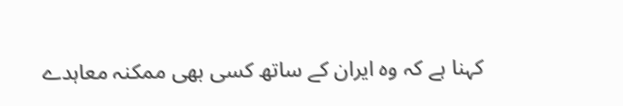کہنا ہے کہ وہ ایران کے ساتھ کسی بھی ممکنہ معاہدے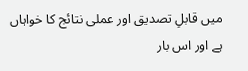میں قابلِ تصدیق اور عملی نتائج کا خواہاں ہے اور اس بار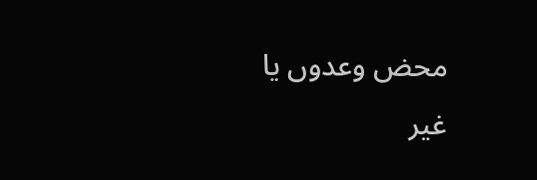محض وعدوں یا غیر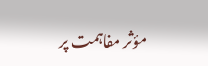مؤثر مفاہمت پر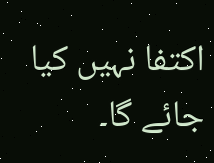اکتفا نہیں کیا جائے گا۔